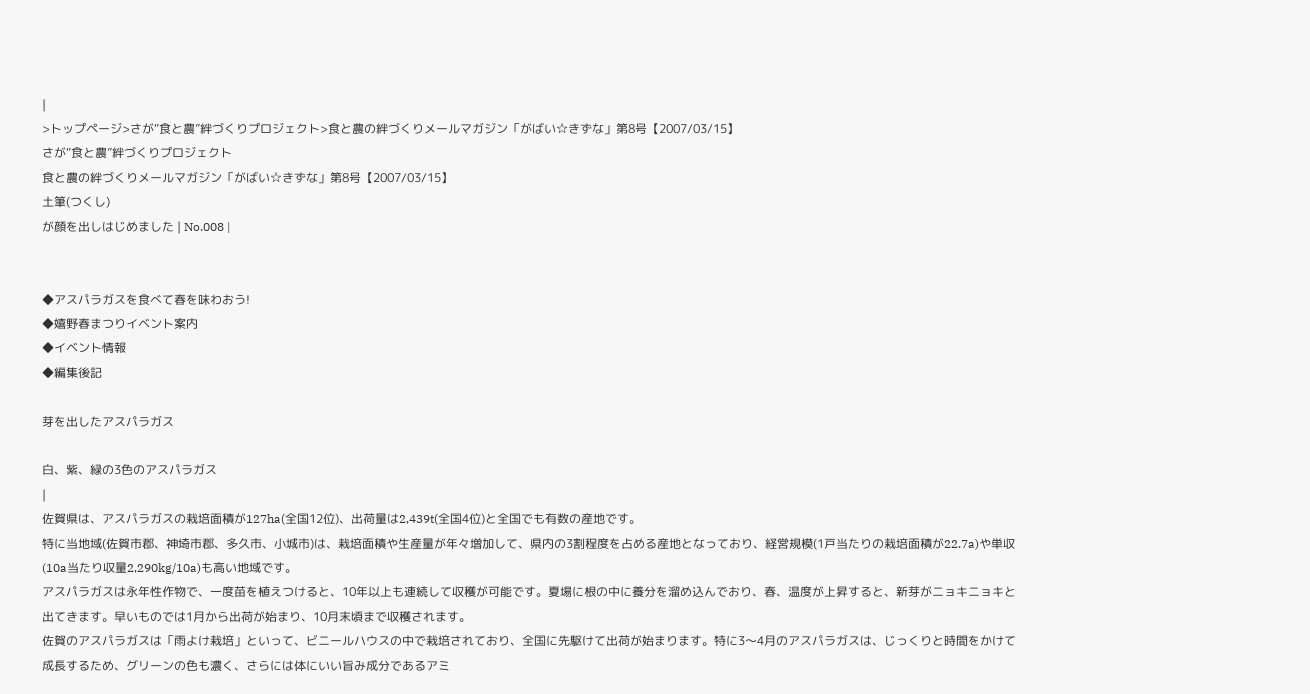|
>トップページ>さが“食と農”絆づくりプロジェクト>食と農の絆づくりメールマガジン「がばい☆きずな」第8号【2007/03/15】
さが“食と農”絆づくりプロジェクト
食と農の絆づくりメールマガジン「がばい☆きずな」第8号【2007/03/15】
土筆(つくし)
が顔を出しはじめました | No.008 |


◆アスパラガスを食べて春を味わおう!
◆嬉野春まつりイベント案内
◆イベント情報
◆編集後記

芽を出したアスパラガス

白、紫、緑の3色のアスパラガス
|
佐賀県は、アスパラガスの栽培面積が127ha(全国12位)、出荷量は2,439t(全国4位)と全国でも有数の産地です。
特に当地域(佐賀市郡、神埼市郡、多久市、小城市)は、栽培面積や生産量が年々増加して、県内の3割程度を占める産地となっており、経営規模(1戸当たりの栽培面積が22.7a)や単収(10a当たり収量2,290kg/10a)も高い地域です。
アスパラガスは永年性作物で、一度苗を植えつけると、10年以上も連続して収穫が可能です。夏場に根の中に養分を溜め込んでおり、春、温度が上昇すると、新芽がニョキニョキと出てきます。早いものでは1月から出荷が始まり、10月末頃まで収穫されます。
佐賀のアスパラガスは「雨よけ栽培」といって、ビニールハウスの中で栽培されており、全国に先駆けて出荷が始まります。特に3〜4月のアスパラガスは、じっくりと時間をかけて成長するため、グリーンの色も濃く、さらには体にいい旨み成分であるアミ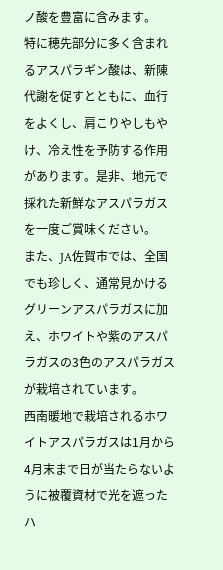ノ酸を豊富に含みます。
特に穂先部分に多く含まれるアスパラギン酸は、新陳代謝を促すとともに、血行をよくし、肩こりやしもやけ、冷え性を予防する作用があります。是非、地元で採れた新鮮なアスパラガスを一度ご賞味ください。
また、JA佐賀市では、全国でも珍しく、通常見かけるグリーンアスパラガスに加え、ホワイトや紫のアスパラガスの3色のアスパラガスが栽培されています。
西南暖地で栽培されるホワイトアスパラガスは1月から4月末まで日が当たらないように被覆資材で光を遮ったハ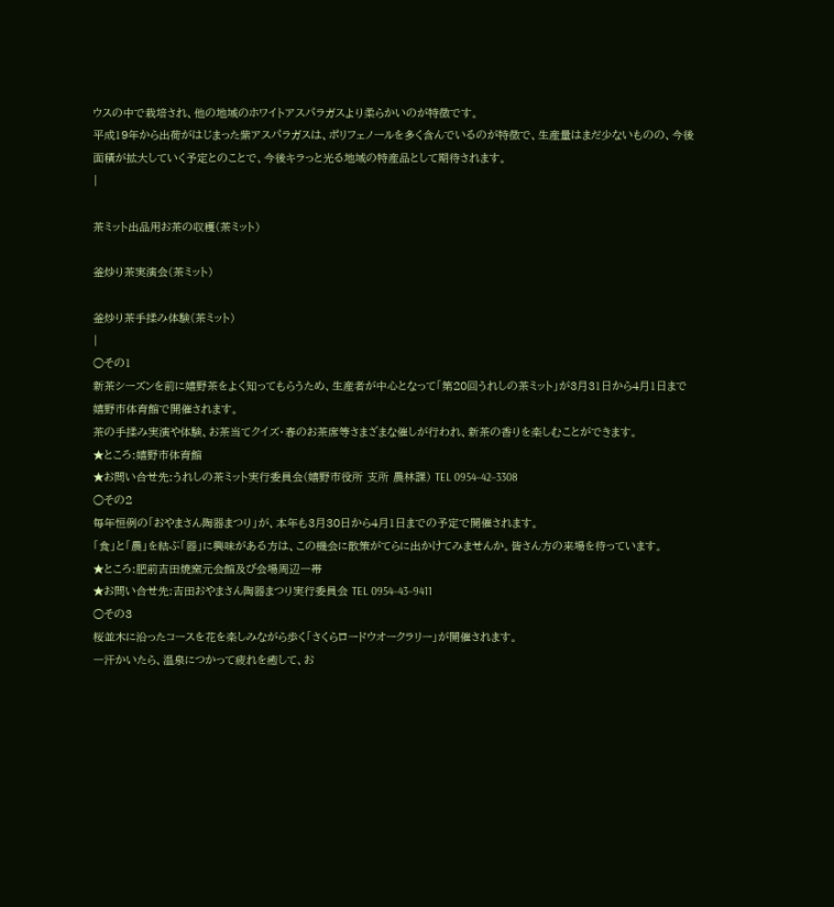ウスの中で栽培され、他の地域のホワイトアスパラガスより柔らかいのが特徴です。
平成19年から出荷がはじまった紫アスパラガスは、ポリフェノールを多く含んでいるのが特徴で、生産量はまだ少ないものの、今後面積が拡大していく予定とのことで、今後キラっと光る地域の特産品として期待されます。
|

茶ミット出品用お茶の収穫(茶ミット)

釜炒り茶実演会(茶ミット)

釜炒り茶手揉み体験(茶ミット)
|
○その1
新茶シーズンを前に嬉野茶をよく知ってもらうため、生産者が中心となって「第20回うれしの茶ミット」が3月31日から4月1日まで嬉野市体育館で開催されます。
茶の手揉み実演や体験、お茶当てクイズ・春のお茶席等さまざまな催しが行われ、新茶の香りを楽しむことができます。
★ところ:嬉野市体育館
★お問い合せ先:うれしの茶ミット実行委員会(嬉野市役所 支所 農林課) TEL 0954−42−3308
○その2
毎年恒例の「おやまさん陶器まつり」が、本年も3月30日から4月1日までの予定で開催されます。
「食」と「農」を結ぶ「器」に興味がある方は、この機会に散策がてらに出かけてみませんか。皆さん方の来場を待っています。
★ところ:肥前吉田焼窯元会館及び会場周辺一帯
★お問い合せ先:吉田おやまさん陶器まつり実行委員会 TEL 0954−43−9411
○その3
桜並木に沿ったコースを花を楽しみながら歩く「さくらロードウオークラリー」が開催されます。
一汗かいたら、温泉につかって疲れを癒して、お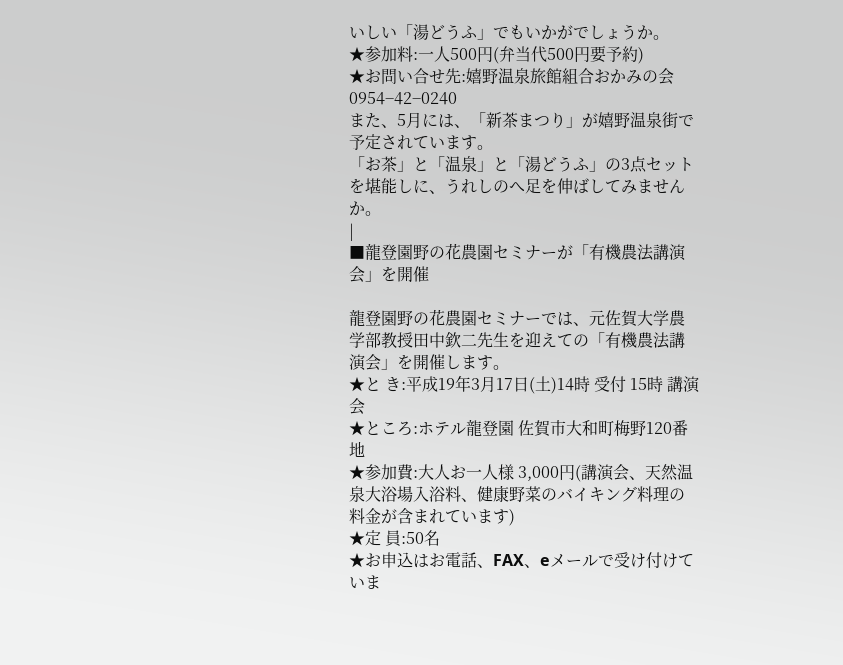いしい「湯どうふ」でもいかがでしょうか。
★参加料:一人500円(弁当代500円要予約)
★お問い合せ先:嬉野温泉旅館組合おかみの会 0954−42−0240
また、5月には、「新茶まつり」が嬉野温泉街で予定されています。
「お茶」と「温泉」と「湯どうふ」の3点セットを堪能しに、うれしのへ足を伸ばしてみませんか。
|
■龍登園野の花農園セミナーが「有機農法講演会」を開催

龍登園野の花農園セミナーでは、元佐賀大学農学部教授田中欽二先生を迎えての「有機農法講演会」を開催します。
★と き:平成19年3月17日(土)14時 受付 15時 講演会
★ところ:ホテル龍登園 佐賀市大和町梅野120番地
★参加費:大人お一人様 3,000円(講演会、天然温泉大浴場入浴料、健康野菜のバイキング料理の料金が含まれています)
★定 員:50名
★お申込はお電話、FAX、eメールで受け付けていま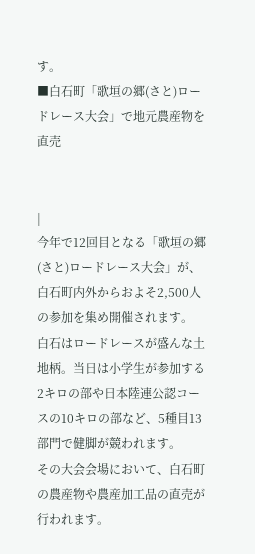す。
■白石町「歌垣の郷(さと)ロードレース大会」で地元農産物を直売


|
今年で12回目となる「歌垣の郷(さと)ロードレース大会」が、白石町内外からおよそ2,500人の参加を集め開催されます。
白石はロードレースが盛んな土地柄。当日は小学生が参加する2キロの部や日本陸連公認コースの10キロの部など、5種目13部門で健脚が競われます。
その大会会場において、白石町の農産物や農産加工品の直売が行われます。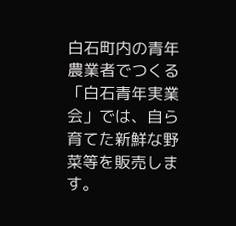白石町内の青年農業者でつくる「白石青年実業会」では、自ら育てた新鮮な野菜等を販売します。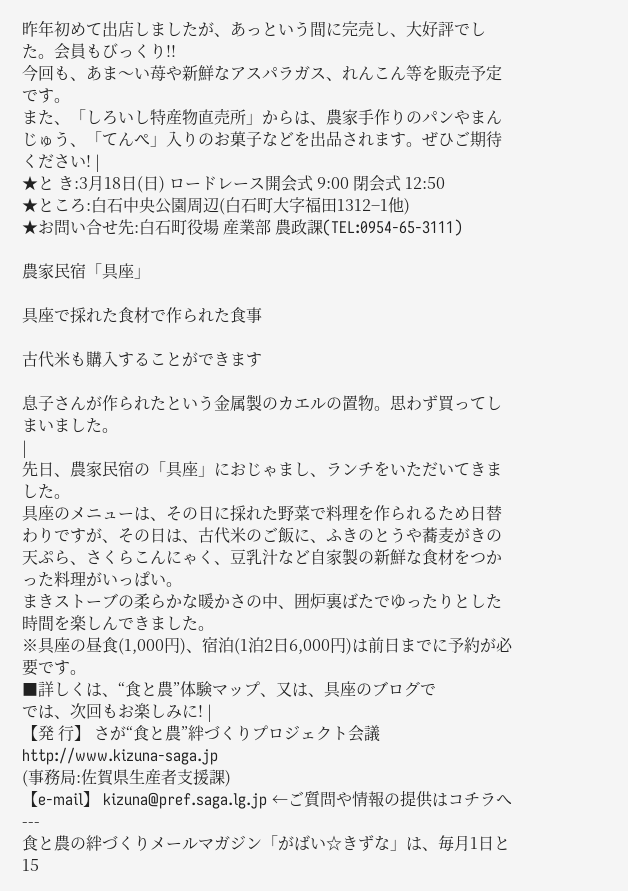昨年初めて出店しましたが、あっという間に完売し、大好評でした。会員もびっくり!!
今回も、あま〜い苺や新鮮なアスパラガス、れんこん等を販売予定です。
また、「しろいし特産物直売所」からは、農家手作りのパンやまんじゅう、「てんぺ」入りのお菓子などを出品されます。ぜひご期待ください! |
★と き:3月18日(日) ロードレース開会式 9:00 閉会式 12:50
★ところ:白石中央公園周辺(白石町大字福田1312−1他)
★お問い合せ先:白石町役場 産業部 農政課(TEL:0954-65-3111)

農家民宿「具座」

具座で採れた食材で作られた食事

古代米も購入することができます

息子さんが作られたという金属製のカエルの置物。思わず買ってしまいました。
|
先日、農家民宿の「具座」におじゃまし、ランチをいただいてきました。
具座のメニューは、その日に採れた野菜で料理を作られるため日替わりですが、その日は、古代米のご飯に、ふきのとうや蕎麦がきの天ぷら、さくらこんにゃく、豆乳汁など自家製の新鮮な食材をつかった料理がいっぱい。
まきストーブの柔らかな暖かさの中、囲炉裏ばたでゆったりとした時間を楽しんできました。
※具座の昼食(1,000円)、宿泊(1泊2日6,000円)は前日までに予約が必要です。
■詳しくは、“食と農”体験マップ、又は、具座のブログで
では、次回もお楽しみに! |
【発 行】 さが“食と農”絆づくりプロジェクト会議 http://www.kizuna-saga.jp
(事務局:佐賀県生産者支援課)
【e-mail】 kizuna@pref.saga.lg.jp ←ご質問や情報の提供はコチラへ
---
食と農の絆づくりメールマガジン「がばい☆きずな」は、毎月1日と15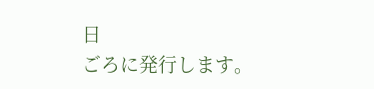日
ごろに発行します。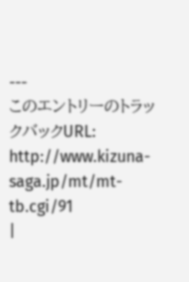---
このエントリーのトラックバックURL: http://www.kizuna-saga.jp/mt/mt-tb.cgi/91
|